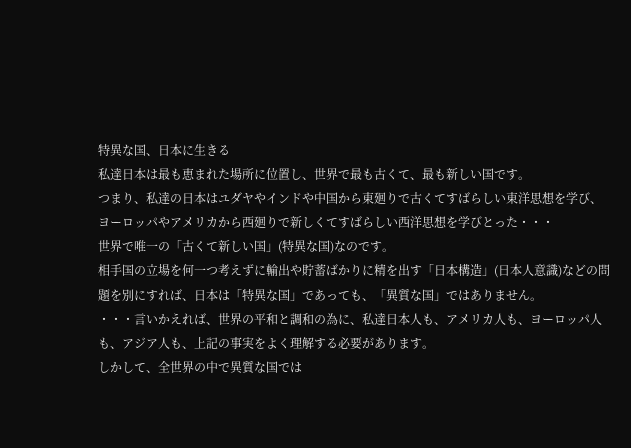特異な国、日本に生きる
私達日本は最も恵まれた場所に位置し、世界で最も古くて、最も新しい国です。
つまり、私達の日本はユダヤやインドや中国から東廻りで古くてすばらしい東洋思想を学び、ヨーロッパやアメリカから西廻りで新しくてすばらしい西洋思想を学びとった・・・
世界で唯一の「古くて新しい国」(特異な国)なのです。
相手国の立場を何一つ考えずに輸出や貯蓄ばかりに精を出す「日本構造」(日本人意識)などの問題を別にすれば、日本は「特異な国」であっても、「異質な国」ではありません。
・・・言いかえれば、世界の平和と調和の為に、私達日本人も、アメリカ人も、ヨーロッパ人も、アジア人も、上記の事実をよく理解する必要があります。
しかして、全世界の中で異質な国では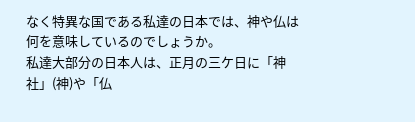なく特異な国である私達の日本では、神や仏は何を意味しているのでしょうか。
私達大部分の日本人は、正月の三ケ日に「神社」(神)や「仏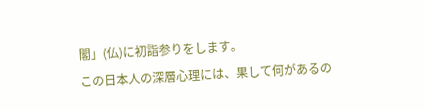閣」(仏)に初詣参りをします。
この日本人の深層心理には、果して何があるの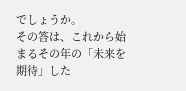でしょうか。
その答は、これから始まるその年の「未来を期待」した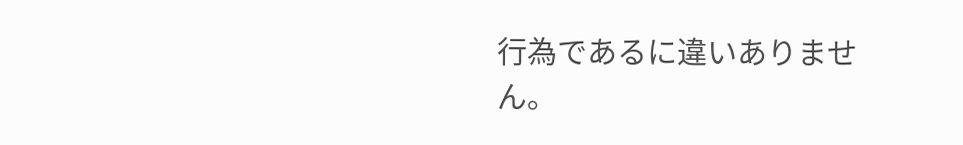行為であるに違いありません。